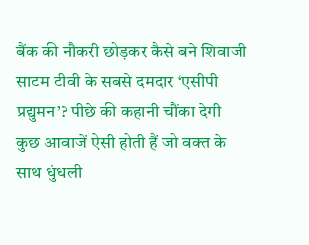बैंक की नौकरी छोड़कर कैसे बने शिवाजी साटम टीवी के सबसे दमदार ‘एसीपी प्रद्युमन’? पीछे की कहानी चौंका देगी
कुछ आवाजें ऐसी होती हैं जो वक्त के साथ धुंधली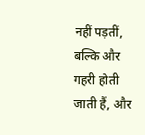नहीं पड़तीं, बल्कि और गहरी होती जाती हैं, और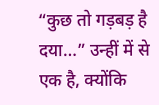“कुछ तो गड़बड़ है दया…” उन्हीं में से एक है, क्योंकि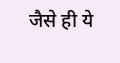जैसे ही ये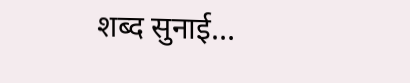शब्द सुनाई…